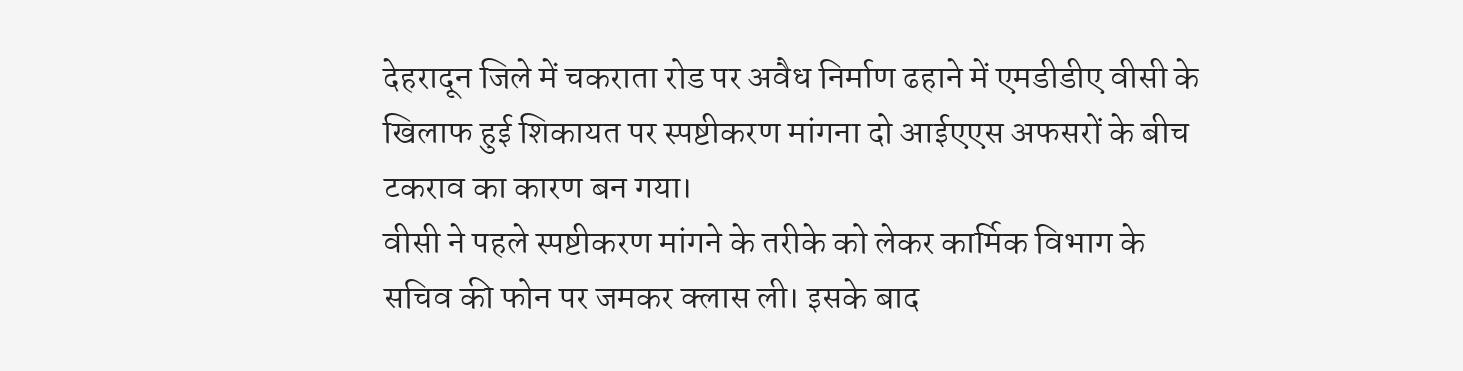देहरादून जिले में चकराता रोड पर अवैध निर्माण ढहाने में एमडीडीए वीसी के खिलाफ हुई शिकायत पर स्पष्टीकरण मांगना दो आईएएस अफसरों के बीच टकराव का कारण बन गया।
वीसी ने पहले स्पष्टीकरण मांगने के तरीके को लेकर कार्मिक विभाग के सचिव की फोन पर जमकर क्लास ली। इसके बाद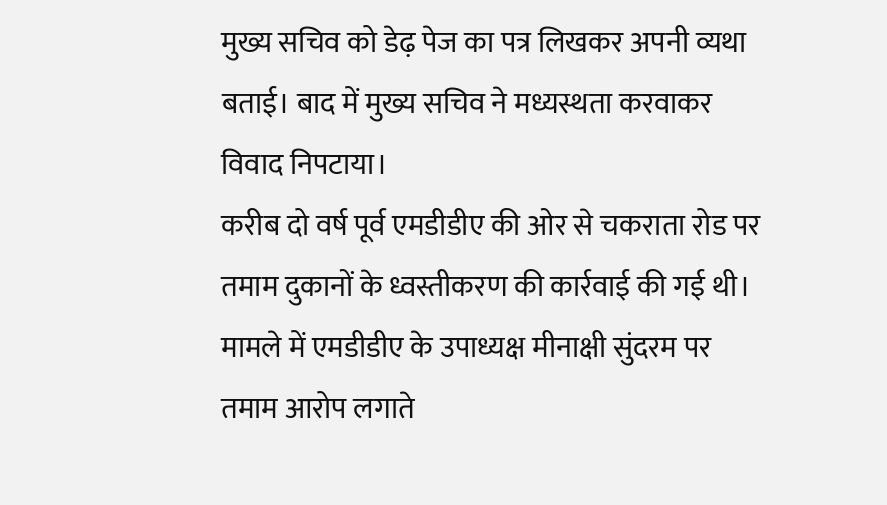मुख्य सचिव को डेढ़ पेज का पत्र लिखकर अपनी व्यथा बताई। बाद में मुख्य सचिव ने मध्यस्थता करवाकर विवाद निपटाया।
करीब दो वर्ष पूर्व एमडीडीए की ओर से चकराता रोड पर तमाम दुकानों के ध्वस्तीकरण की कार्रवाई की गई थी।
मामले में एमडीडीए के उपाध्यक्ष मीनाक्षी सुंदरम पर तमाम आरोप लगाते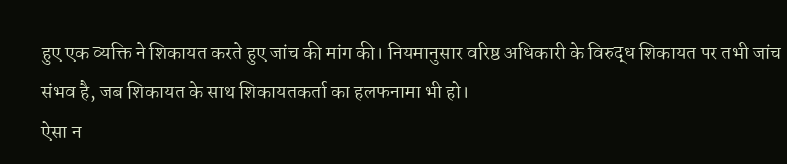हुए एक व्यक्ति ने शिकायत करते हुए जांच की मांग की। नियमानुसार वरिष्ठ अधिकारी के विरुद्ध शिकायत पर तभी जांच संभव है, जब शिकायत के साथ शिकायतकर्ता का हलफनामा भी हो।
ऐसा न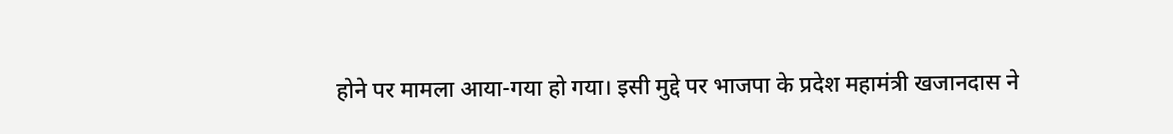होने पर मामला आया-गया हो गया। इसी मुद्दे पर भाजपा के प्रदेश महामंत्री खजानदास ने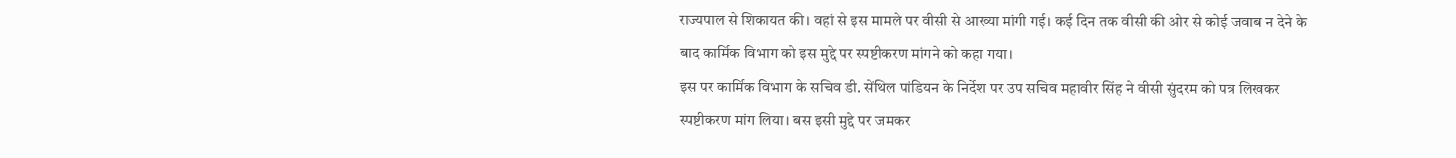राज्यपाल से शिकायत की। वहां से इस मामले पर वीसी से आख्या मांगी गई। कई दिन तक वीसी की ओर से कोई जवाब न देने के बाद कार्मिक विभाग को इस मुद्दे पर स्पष्टीकरण मांगने को कहा गया।
इस पर कार्मिक विभाग के सचिव डी. सेंथिल पांडियन के निर्देश पर उप सचिव महावीर सिंह ने वीसी सुंदरम को पत्र लिखकर स्पष्टीकरण मांग लिया। बस इसी मुद्दे पर जमकर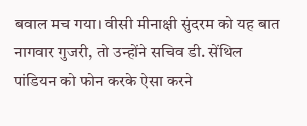बवाल मच गया। वीसी मीनाक्षी सुंदरम को यह बात नागवार गुजरी, तो उन्होंने सचिव डी. सेंथिल पांडियन को फोन करके ऐसा करने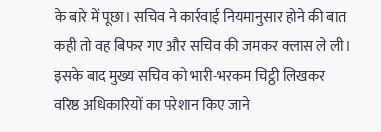के बारे में पूछा। सचिव ने कार्रवाई नियमानुसार होने की बात कही तो वह बिफर गए और सचिव की जमकर क्लास ले ली। इसके बाद मुख्य सचिव को भारी-भरकम चिट्ठी लिखकर वरिष्ठ अधिकारियों का परेशान किए जाने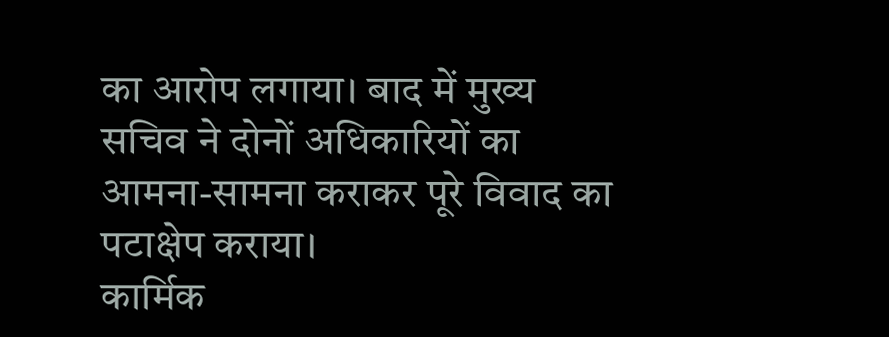का आरोप लगाया। बाद में मुख्य सचिव ने दोनों अधिकारियों का आमना-सामना कराकर पूरे विवाद का पटाक्षेप कराया।
कार्मिक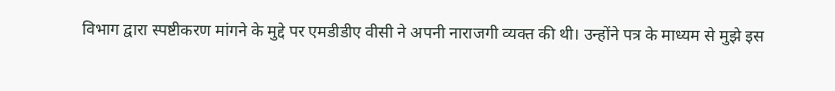विभाग द्वारा स्पष्टीकरण मांगने के मुद्दे पर एमडीडीए वीसी ने अपनी नाराजगी व्यक्त की थी। उन्होंने पत्र के माध्यम से मुझे इस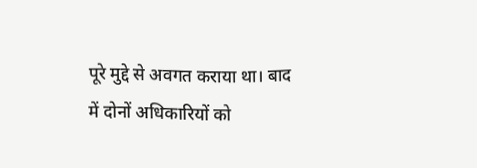पूरे मुद्दे से अवगत कराया था। बाद में दोनों अधिकारियों को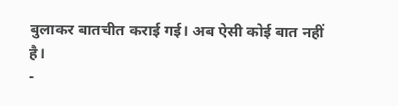बुलाकर बातचीत कराई गई। अब ऐसी कोई बात नहीं है।
-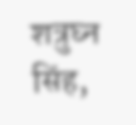शत्रुघ्न सिंह,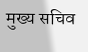मुख्य सचिव